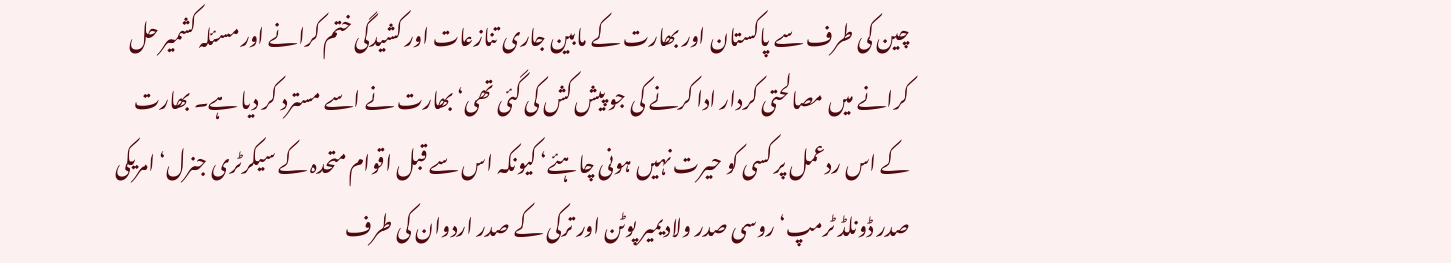چین کی طرف سے پاکستان اور بھارت کے مابین جاری تنازعات اور کشیدگی ختم کرانے اور مسئلہ کشمیر حل کرانے میں مصالحتی کردار ادا کرنے کی جو پیش کش کی گئی تھی‘ بھارت نے اسے مسترد کر دیا ہے۔ بھارت کے اس ردعمل پر کسی کو حیرت نہیں ہونی چاہئے‘ کیونکہ اس سے قبل اقوام متحدہ کے سیکرٹری جنرل‘ امریکی صدر ڈونلڈ ٹرمپ‘ روسی صدر ولادیمیر پوٹن اور ترکی کے صدر اردوان کی طرف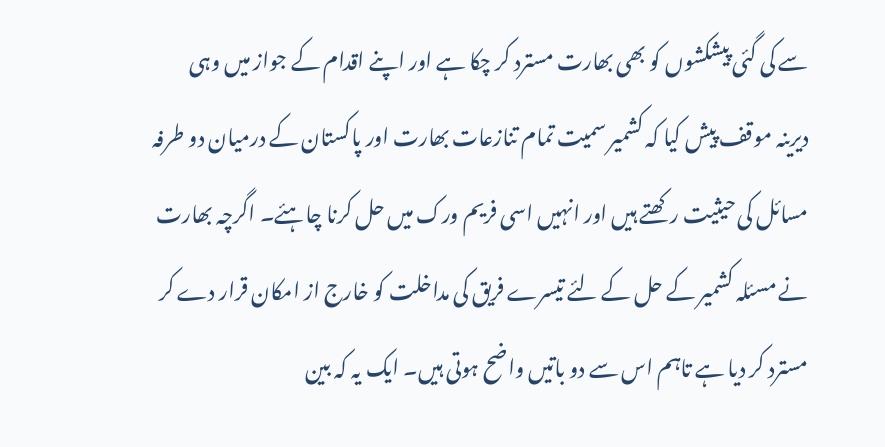سے کی گئی پیشکشوں کو بھی بھارت مسترد کر چکا ہے اور اپنے اقدام کے جواز میں وہی دیرینہ موقف پیش کیا کہ کشمیر سمیت تمام تنازعات بھارت اور پاکستان کے درمیان دو طرفہ مسائل کی حیثیت رکھتے ہیں اور انہیں اسی فریم ورک میں حل کرنا چاہئے۔ اگرچہ بھارت نے مسئلہ کشمیر کے حل کے لئے تیسرے فریق کی مداخلت کو خارج از امکان قرار دے کر مسترد کر دیا ہے تاہم اس سے دو باتیں واضح ہوتی ہیں۔ ایک یہ کہ بین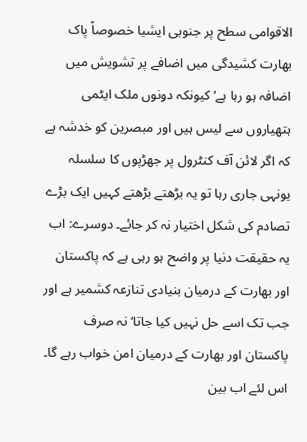الاقوامی سطح پر جنوبی ایشیا خصوصاً پاک بھارت کشیدگی میں اضافے پر تشویش میں اضافہ ہو رہا ہے‘ کیونکہ دونوں ملک ایٹمی ہتھیاروں سے لیس ہیں اور مبصرین کو خدشہ ہے کہ اگر لائن آف کنٹرول پر جھڑپوں کا سلسلہ یونہی جاری رہا تو یہ بڑھتے بڑھتے کہیں ایک بڑے تصادم کی شکل اختیار نہ کر جائے۔ دوسرے: اب یہ حقیقت دنیا پر واضح ہو رہی ہے کہ پاکستان اور بھارت کے درمیان بنیادی تنازعہ کشمیر ہے اور جب تک اسے حل نہیں کیا جاتا‘ نہ صرف پاکستان اور بھارت کے درمیان امن خواب رہے گا۔ اس لئے اب بین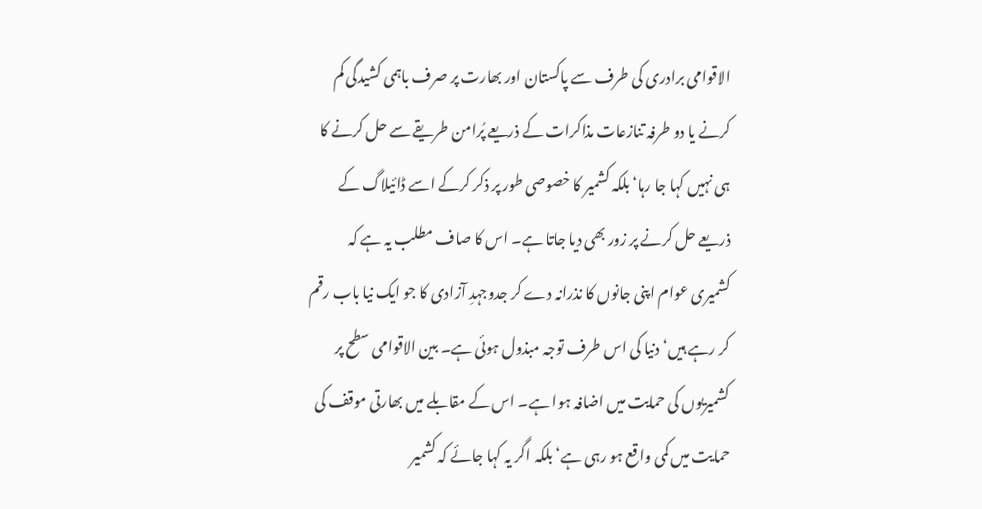الاقوامی برادری کی طرف سے پاکستان اور بھارت پر صرف باہمی کشیدگی کم کرنے یا دو طرفہ تنازعات مذاکرات کے ذریعے پُرامن طریقے سے حل کرنے کا ہی نہیں کہا جا رہا‘ بلکہ کشمیر کا خصوصی طور پر ذکر کرکے اسے ڈائیلاگ کے ذریعے حل کرنے پر زور بھی دیا جاتا ہے۔ اس کا صاف مطلب یہ ہے کہ کشمیری عوام اپنی جانوں کا نذرانہ دے کر جدوجہدِ آزادی کا جو ایک نیا باب رقم کر رہے ہیں‘ دنیا کی اس طرف توجہ مبذول ہوئی ہے۔ بین الاقوامی سطح پر کشمیریوں کی حمایت میں اضافہ ہوا ہے۔ اس کے مقابلے میں بھارتی موقف کی حمایت میں کمی واقع ہو رہی ہے‘ بلکہ اگر یہ کہا جائے کہ کشمیر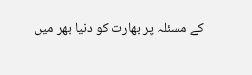کے مسئلہ پر بھارت کو دنیا بھر میں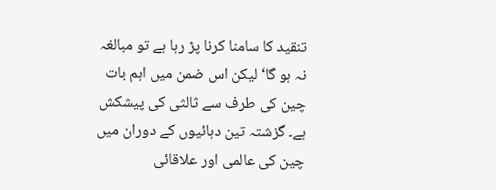تنقید کا سامنا کرنا پڑ رہا ہے تو مبالغہ نہ ہو گا‘ لیکن اس ضمن میں اہم بات چین کی طرف سے ثالثی کی پیشکش ہے۔ گزشتہ تین دہائیوں کے دوران میں چین کی عالمی اور علاقائی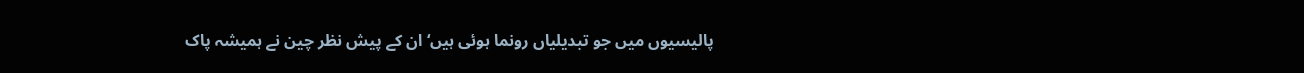پالیسیوں میں جو تبدیلیاں رونما ہوئی ہیں‘ ان کے پیش نظر چین نے ہمیشہ پاک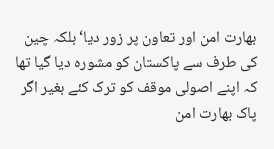بھارت امن اور تعاون پر زور دیا‘ بلکہ چین کی طرف سے پاکستان کو مشورہ دیا گیا تھا کہ اپنے اصولی موقف کو ترک کئے بغیر اگر پاک بھارت امن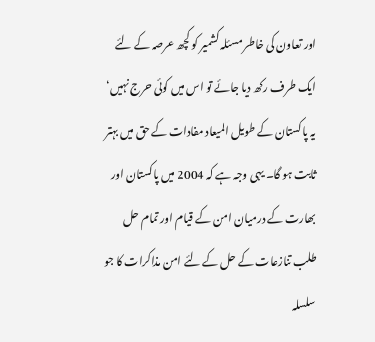اور تعاون کی خاطر مسئلہ کشمیر کو کچھ عرصہ کے لئے ایک طرف رکھ دیا جائے تو اس میں کوئی حرج نہیں‘ یہ پاکستان کے طویل المیعاد مفادات کے حق میں بہتر ثابت ہو گا۔ یہی وجہ ہے کہ 2004 میں پاکستان اور بھارت کے درمیان امن کے قیام اور تمام حل طلب تنازعات کے حل کے لئے امن مذاکرات کا جو سلسلہ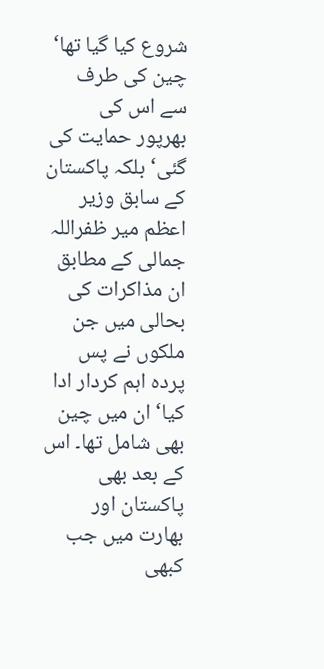شروع کیا گیا تھا‘ چین کی طرف سے اس کی بھرپور حمایت کی گئی‘ بلکہ پاکستان کے سابق وزیر اعظم میر ظفراللہ جمالی کے مطابق ان مذاکرات کی بحالی میں جن ملکوں نے پس پردہ اہم کردار ادا کیا‘ ان میں چین بھی شامل تھا۔ اس کے بعد بھی پاکستان اور بھارت میں جب کبھی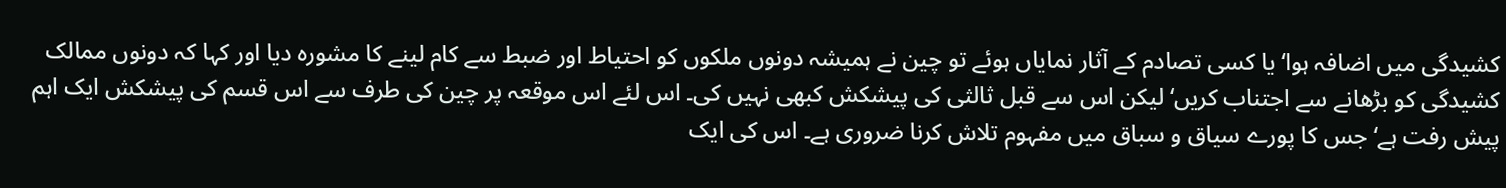کشیدگی میں اضافہ ہوا‘ یا کسی تصادم کے آثار نمایاں ہوئے تو چین نے ہمیشہ دونوں ملکوں کو احتیاط اور ضبط سے کام لینے کا مشورہ دیا اور کہا کہ دونوں ممالک کشیدگی کو بڑھانے سے اجتناب کریں‘ لیکن اس سے قبل ثالثی کی پیشکش کبھی نہیں کی۔ اس لئے اس موقعہ پر چین کی طرف سے اس قسم کی پیشکش ایک اہم پیش رفت ہے‘ جس کا پورے سیاق و سباق میں مفہوم تلاش کرنا ضروری ہے۔ اس کی ایک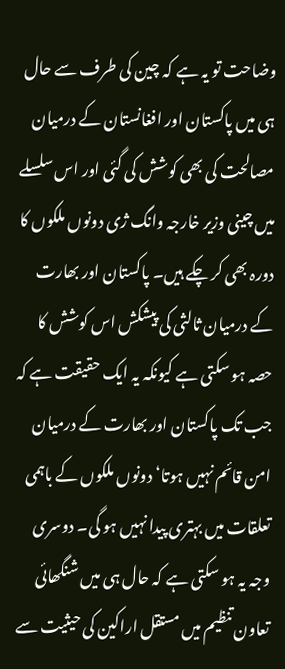وضاحت تو یہ ہے کہ چین کی طرف سے حال ہی میں پاکستان اور افغانستان کے درمیان مصالحت کی بھی کوشش کی گئی اور اس سلسلے میں چینی وزیر خارجہ وانگ ژی دونوں ملکوں کا دورہ بھی کر چکے ہیں۔ پاکستان اور بھارت کے درمیان ثالثی کی پیشکش اس کوشش کا حصہ ہو سکتی ہے کیونکہ یہ ایک حقیقت ہے کہ جب تک پاکستان اور بھارت کے درمیان امن قائم نہیں ہوتا‘ دونوں ملکوں کے باہمی تعلقات میں بہتری پیدا نہیں ہو گی۔ دوسری وجہ یہ ہو سکتی ہے کہ حال ہی میں شنگھائی تعاون تنظیم میں مستقل اراکین کی حیثیت سے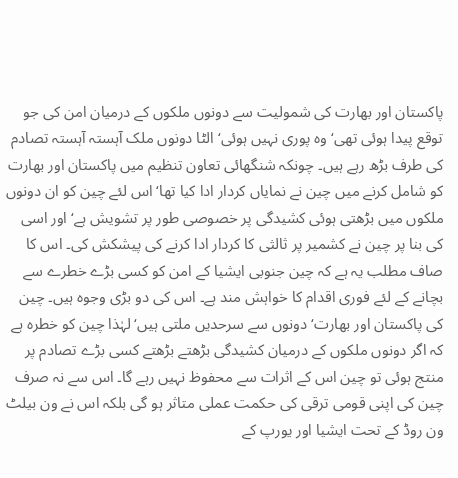پاکستان اور بھارت کی شمولیت سے دونوں ملکوں کے درمیان امن کی جو توقع پیدا ہوئی تھی‘ وہ پوری نہیں ہوئی‘ الٹا دونوں ملک آہستہ آہستہ تصادم کی طرف بڑھ رہے ہیں۔ چونکہ شنگھائی تعاون تنظیم میں پاکستان اور بھارت کو شامل کرنے میں چین نے نمایاں کردار ادا کیا تھا‘ اس لئے چین کو ان دونوں ملکوں میں بڑھتی ہوئی کشیدگی پر خصوصی طور پر تشویش ہے‘ اور اسی کی بنا پر چین نے کشمیر پر ثالثی کا کردار ادا کرنے کی پیشکش کی۔ اس کا صاف مطلب یہ ہے کہ چین جنوبی ایشیا کے امن کو کسی بڑے خطرے سے بچانے کے لئے فوری اقدام کا خواہش مند ہے۔ اس کی دو بڑی وجوہ ہیں۔ چین کی پاکستان اور بھارت‘ دونوں سے سرحدیں ملتی ہیں‘ لہٰذا چین کو خطرہ ہے کہ اگر دونوں ملکوں کے درمیان کشیدگی بڑھتے بڑھتے کسی بڑے تصادم پر منتج ہوئی تو چین اس کے اثرات سے محفوظ نہیں رہے گا۔ اس سے نہ صرف چین کی اپنی قومی ترقی کی حکمت عملی متاثر ہو گی بلکہ اس نے ون بیلٹ ون روڈ کے تحت ایشیا اور یورپ کے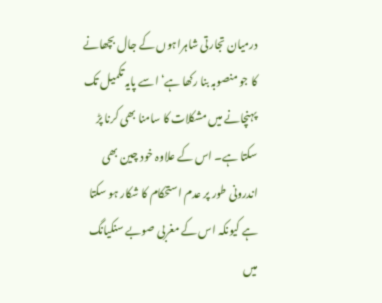درمیان تجارتی شاہراہوں کے جال بچھانے کا جو منصوبہ بنا رکھا ہے‘ اسے پایہ تکمیل تک پہنچانے میں مشکلات کا سامنا بھی کرنا پڑ سکتا ہے۔ اس کے علاوہ خود چین بھی اندرونی طور پر عدم استحکام کا شکار ہو سکتا ہے کیونکہ اس کے مغربی صوبے سنکیانگ میں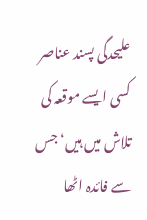علیحدگی پسند عناصر کسی ایسے موقعہ کی تلاش میں ہیں‘ جس سے فائدہ اٹھا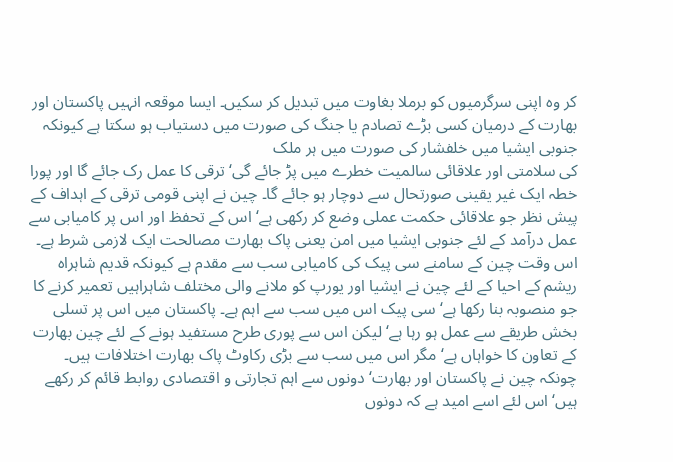کر وہ اپنی سرگرمیوں کو برملا بغاوت میں تبدیل کر سکیں۔ ایسا موقعہ انہیں پاکستان اور بھارت کے درمیان کسی بڑے تصادم یا جنگ کی صورت میں دستیاب ہو سکتا ہے کیونکہ جنوبی ایشیا میں خلفشار کی صورت میں ہر ملک
کی سلامتی اور علاقائی سالمیت خطرے میں پڑ جائے گی‘ ترقی کا عمل رک جائے گا اور پورا خطہ ایک غیر یقینی صورتحال سے دوچار ہو جائے گا۔ چین نے اپنی قومی ترقی کے اہداف کے پیش نظر جو علاقائی حکمت عملی وضع کر رکھی ہے‘ اس کے تحفظ اور اس پر کامیابی سے عمل درآمد کے لئے جنوبی ایشیا میں امن یعنی پاک بھارت مصالحت ایک لازمی شرط ہے۔ اس وقت چین کے سامنے سی پیک کی کامیابی سب سے مقدم ہے کیونکہ قدیم شاہراہ ریشم کے احیا کے لئے چین نے ایشیا اور یورپ کو ملانے والی مختلف شاہراہیں تعمیر کرنے کا جو منصوبہ بنا رکھا ہے‘ سی پیک اس میں سب سے اہم ہے۔ پاکستان میں اس پر تسلی بخش طریقے سے عمل ہو رہا ہے‘ لیکن اس سے پوری طرح مستفید ہونے کے لئے چین بھارت کے تعاون کا خواہاں ہے‘ مگر اس میں سب سے بڑی رکاوٹ پاک بھارت اختلافات ہیں۔ چونکہ چین نے پاکستان اور بھارت‘ دونوں سے اہم تجارتی و اقتصادی روابط قائم کر رکھے ہیں‘ اس لئے اسے امید ہے کہ دونوں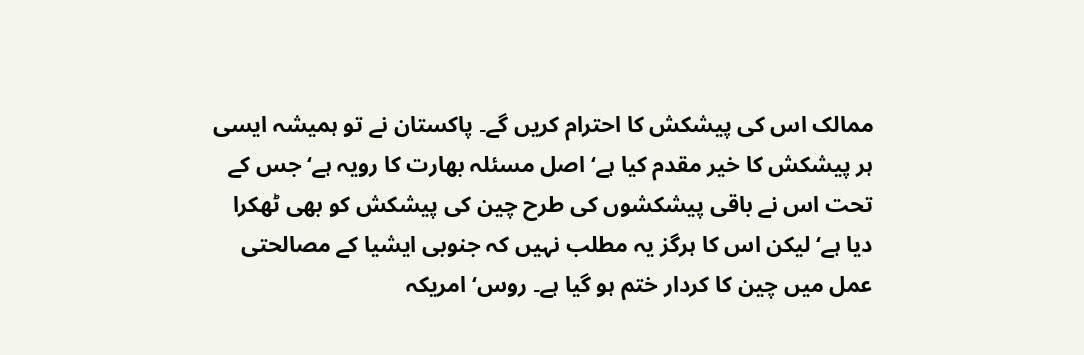ممالک اس کی پیشکش کا احترام کریں گے۔ پاکستان نے تو ہمیشہ ایسی ہر پیشکش کا خیر مقدم کیا ہے‘ اصل مسئلہ بھارت کا رویہ ہے‘ جس کے تحت اس نے باقی پیشکشوں کی طرح چین کی پیشکش کو بھی ٹھکرا دیا ہے‘ لیکن اس کا ہرگز یہ مطلب نہیں کہ جنوبی ایشیا کے مصالحتی عمل میں چین کا کردار ختم ہو گیا ہے۔ روس‘ امریکہ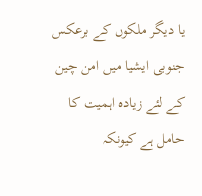یا دیگر ملکوں کے برعکس جنوبی ایشیا میں امن چین کے لئے زیادہ اہمیت کا حامل ہے کیونکہ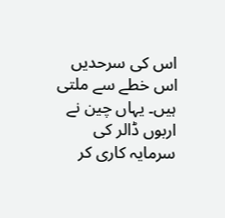اس کی سرحدیں اس خطے سے ملتی ہیں۔ یہاں چین نے اربوں ڈالر کی سرمایہ کاری کر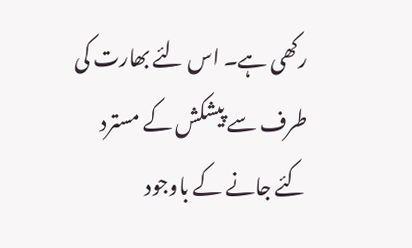رکھی ہے۔ اس لئے بھارت کی طرف سے پیشکش کے مسترد کئے جانے کے باوجود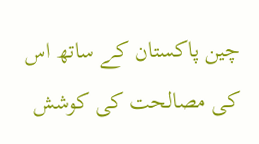چین پاکستان کے ساتھ اس کی مصالحت کی کوشش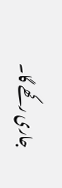جاری رکھے گا۔